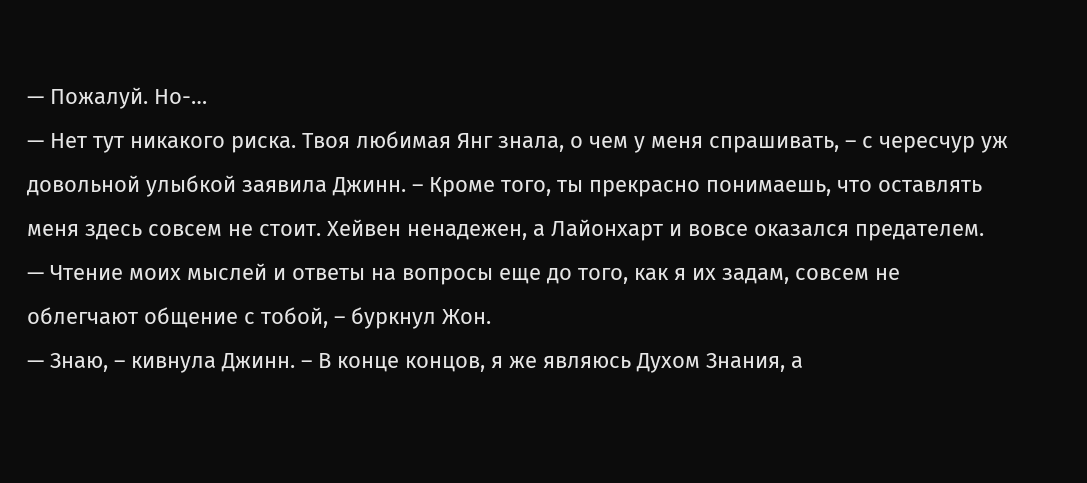— Пожалуй. Но-…
— Нет тут никакого риска. Твоя любимая Янг знала, о чем у меня спрашивать, – с чересчур уж довольной улыбкой заявила Джинн. – Кроме того, ты прекрасно понимаешь, что оставлять меня здесь совсем не стоит. Хейвен ненадежен, а Лайонхарт и вовсе оказался предателем.
— Чтение моих мыслей и ответы на вопросы еще до того, как я их задам, совсем не облегчают общение с тобой, – буркнул Жон.
— Знаю, – кивнула Джинн. – В конце концов, я же являюсь Духом Знания, а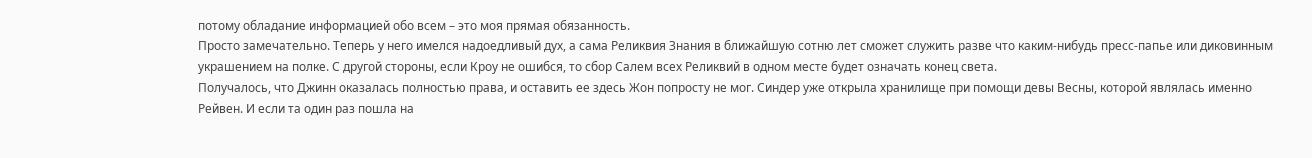потому обладание информацией обо всем – это моя прямая обязанность.
Просто замечательно. Теперь у него имелся надоедливый дух, а сама Реликвия Знания в ближайшую сотню лет сможет служить разве что каким-нибудь пресс-папье или диковинным украшением на полке. С другой стороны, если Кроу не ошибся, то сбор Салем всех Реликвий в одном месте будет означать конец света.
Получалось, что Джинн оказалась полностью права, и оставить ее здесь Жон попросту не мог. Синдер уже открыла хранилище при помощи девы Весны, которой являлась именно Рейвен. И если та один раз пошла на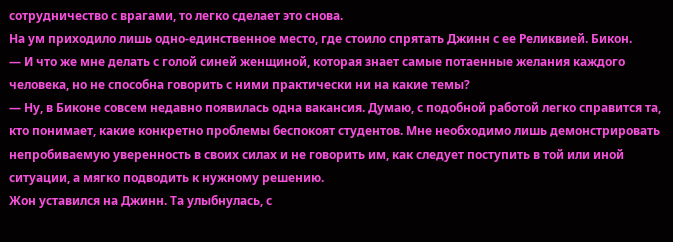сотрудничество с врагами, то легко сделает это снова.
На ум приходило лишь одно-единственное место, где стоило спрятать Джинн с ее Реликвией. Бикон.
— И что же мне делать с голой синей женщиной, которая знает самые потаенные желания каждого человека, но не способна говорить с ними практически ни на какие темы?
— Ну, в Биконе совсем недавно появилась одна вакансия. Думаю, с подобной работой легко справится та, кто понимает, какие конкретно проблемы беспокоят студентов. Мне необходимо лишь демонстрировать непробиваемую уверенность в своих силах и не говорить им, как следует поступить в той или иной ситуации, а мягко подводить к нужному решению.
Жон уставился на Джинн. Та улыбнулась, с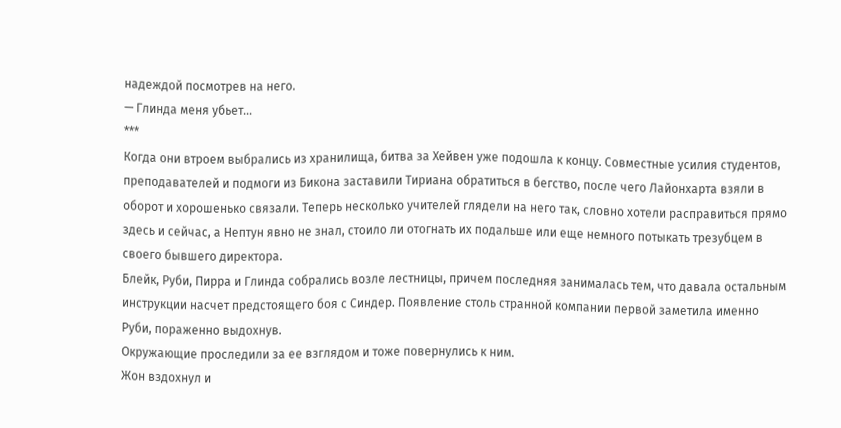надеждой посмотрев на него.
— Глинда меня убьет…
***
Когда они втроем выбрались из хранилища, битва за Хейвен уже подошла к концу. Совместные усилия студентов, преподавателей и подмоги из Бикона заставили Тириана обратиться в бегство, после чего Лайонхарта взяли в оборот и хорошенько связали. Теперь несколько учителей глядели на него так, словно хотели расправиться прямо здесь и сейчас, а Нептун явно не знал, стоило ли отогнать их подальше или еще немного потыкать трезубцем в своего бывшего директора.
Блейк, Руби, Пирра и Глинда собрались возле лестницы, причем последняя занималась тем, что давала остальным инструкции насчет предстоящего боя с Синдер. Появление столь странной компании первой заметила именно Руби, пораженно выдохнув.
Окружающие проследили за ее взглядом и тоже повернулись к ним.
Жон вздохнул и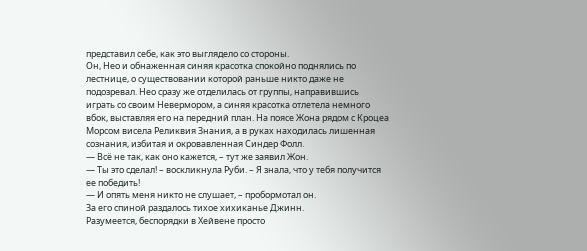представил себе, как это выглядело со стороны.
Он, Нео и обнаженная синяя красотка спокойно поднялись по лестнице, о существовании которой раньше никто даже не подозревал. Нео сразу же отделилась от группы, направившись играть со своим Невермором, а синяя красотка отлетела немного вбок, выставляя его на передний план. На поясе Жона рядом с Кроцеа Морсом висела Реликвия Знания, а в руках находилась лишенная сознания, избитая и окровавленная Синдер Фолл.
— Всё не так, как оно кажется, – тут же заявил Жон.
— Ты это сделал! – воскликнула Руби. – Я знала, что у тебя получится ее победить!
— И опять меня никто не слушает, – пробормотал он.
За его спиной раздалось тихое хихиканье Джинн.
Разумеется, беспорядки в Хейвене просто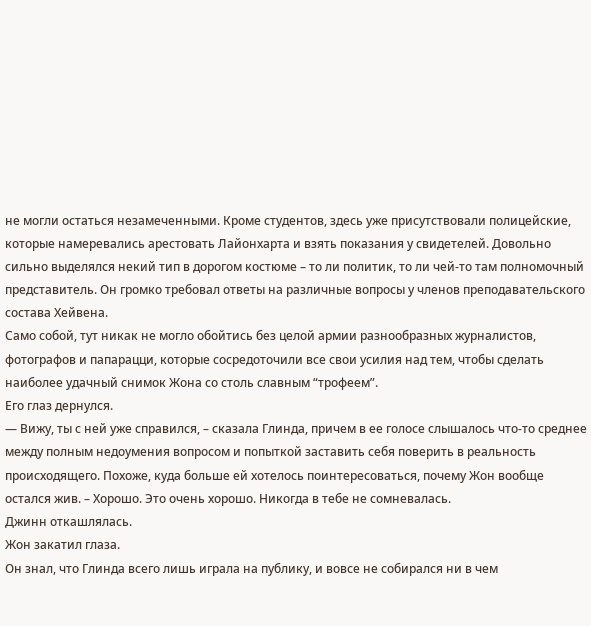не могли остаться незамеченными. Кроме студентов, здесь уже присутствовали полицейские, которые намеревались арестовать Лайонхарта и взять показания у свидетелей. Довольно сильно выделялся некий тип в дорогом костюме – то ли политик, то ли чей-то там полномочный представитель. Он громко требовал ответы на различные вопросы у членов преподавательского состава Хейвена.
Само собой, тут никак не могло обойтись без целой армии разнообразных журналистов, фотографов и папарацци, которые сосредоточили все свои усилия над тем, чтобы сделать наиболее удачный снимок Жона со столь славным “трофеем”.
Его глаз дернулся.
— Вижу, ты с ней уже справился, – сказала Глинда, причем в ее голосе слышалось что-то среднее между полным недоумения вопросом и попыткой заставить себя поверить в реальность происходящего. Похоже, куда больше ей хотелось поинтересоваться, почему Жон вообще остался жив. – Хорошо. Это очень хорошо. Никогда в тебе не сомневалась.
Джинн откашлялась.
Жон закатил глаза.
Он знал, что Глинда всего лишь играла на публику, и вовсе не собирался ни в чем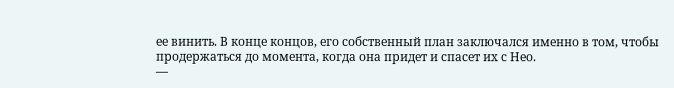ее винить. В конце концов, его собственный план заключался именно в том, чтобы продержаться до момента, когда она придет и спасет их с Нео.
—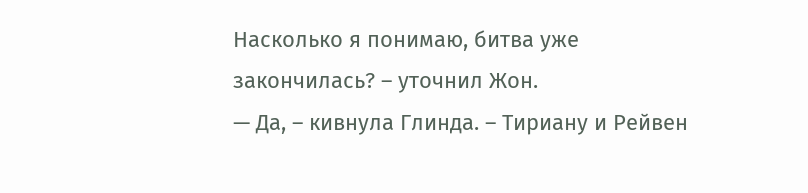Насколько я понимаю, битва уже закончилась? – уточнил Жон.
— Да, – кивнула Глинда. – Тириану и Рейвен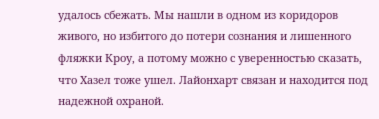удалось сбежать. Мы нашли в одном из коридоров живого, но избитого до потери сознания и лишенного фляжки Кроу, а потому можно с уверенностью сказать, что Хазел тоже ушел. Лайонхарт связан и находится под надежной охраной.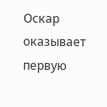Оскар оказывает первую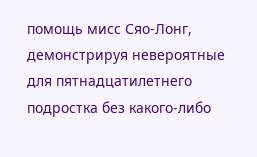помощь мисс Сяо-Лонг, демонстрируя невероятные для пятнадцатилетнего подростка без какого-либо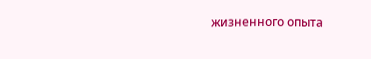жизненного опыта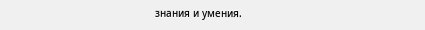знания и умения.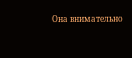Она внимательно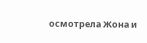осмотрела Жона и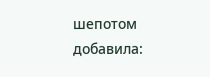шепотом добавила: